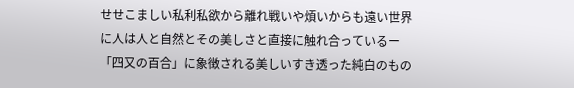せせこましい私利私欲から離れ戦いや煩いからも遠い世界に人は人と自然とその美しさと直接に触れ合っているー「四又の百合」に象徴される美しいすき透った純白のもの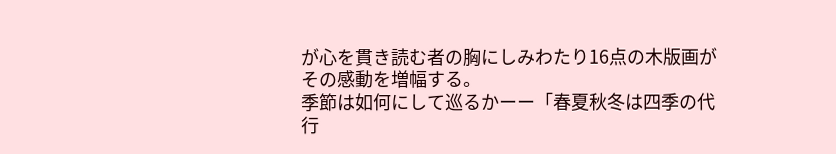が心を貫き読む者の胸にしみわたり16点の木版画がその感動を増幅する。
季節は如何にして巡るかーー「春夏秋冬は四季の代行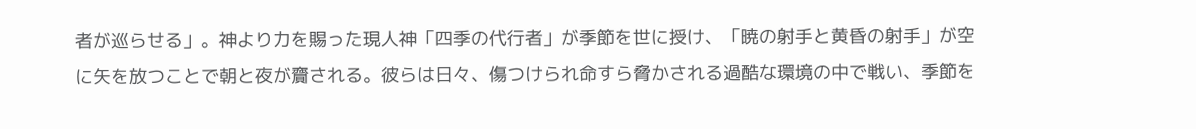者が巡らせる」。神より力を賜った現人神「四季の代行者」が季節を世に授け、「暁の射手と黄昏の射手」が空に矢を放つことで朝と夜が齎される。彼らは日々、傷つけられ命すら脅かされる過酷な環境の中で戦い、季節を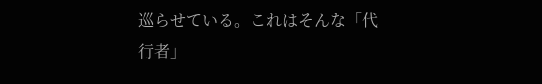巡らせている。これはそんな「代行者」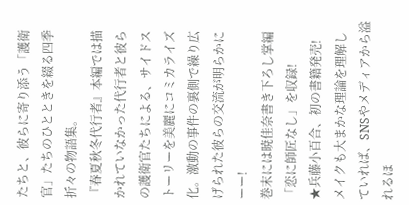たちと、彼らに寄り添う「護衛官」たちのひとときを綴る四季折々の物語集。
『春夏秋冬代行者』本編では描かれていなかった代行者と彼らの護衛官たちによる、サイドストーリーを美麗にコミカライズ化。激動の事件の裏側で繰り広げられた彼らの交流が明らかにーー!
巻末には暁佳奈書き下ろし掌編「恋に師匠なし」を収録!
★兵藤小百合、初の書籍発売!
メイクも大まかな理論を理解していれば、SNSやメディアから溢れるほ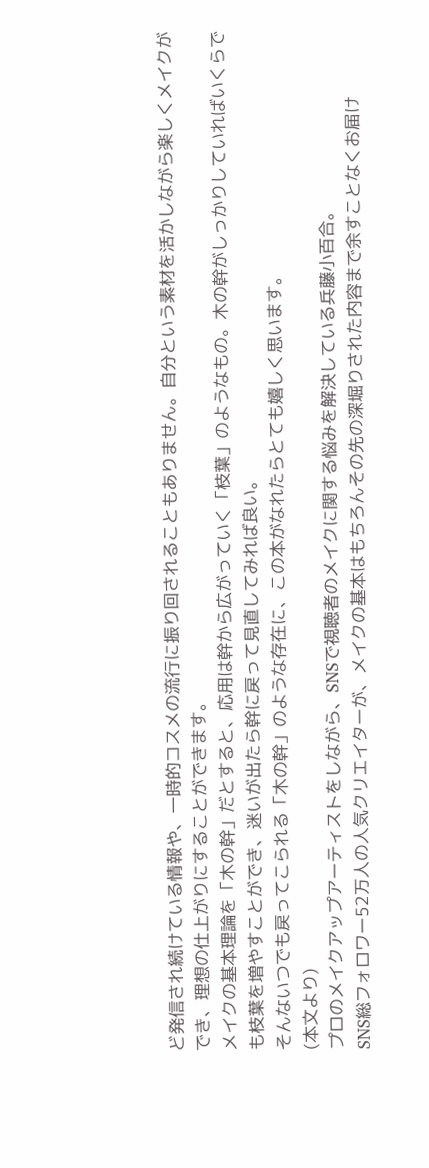ど発信され続けている情報や、一時的コスメの流行に振り回されることもありません。自分という素材を活かしながら楽しくメイクができ、理想の仕上がりにすることができます。
メイクの基本理論を「木の幹」だとすると、応用は幹から広がっていく「枝葉」のようなもの。木の幹がしっかりしていればいくらでも枝葉を増やすことができ、迷いが出たら幹に戻って見直してみれば良い。
そんないつでも戻ってこられる「木の幹」のような存在に、この本がなれたらとても嬉しく思います。
(本文より)
プロのメイクアップアーティストをしながら、SNSで視聴者のメイクに関する悩みを解決している兵藤小百合。
SNS総フォロワー52万人の人気クリエイターが、メイクの基本はもちろんその先の深堀りされた内容まで余すことなくお届け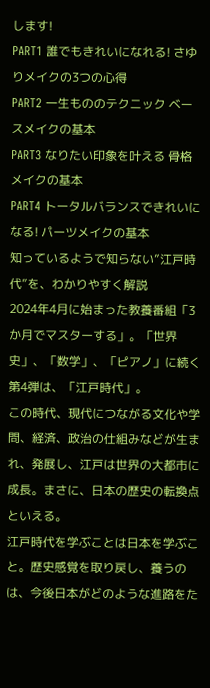します!
PART1 誰でもきれいになれる! さゆりメイクの3つの心得
PART2 一生もののテクニック ベースメイクの基本
PART3 なりたい印象を叶える 骨格メイクの基本
PART4 トータルバランスできれいになる! パーツメイクの基本
知っているようで知らない”江戸時代”を、わかりやすく解説
2024年4月に始まった教養番組「3か月でマスターする」。「世界史」、「数学」、「ピアノ」に続く第4弾は、「江戸時代」。
この時代、現代につながる文化や学問、経済、政治の仕組みなどが生まれ、発展し、江戸は世界の大都市に成長。まさに、日本の歴史の転換点といえる。
江戸時代を学ぶことは日本を学ぶこと。歴史感覚を取り戻し、養うのは、今後日本がどのような進路をた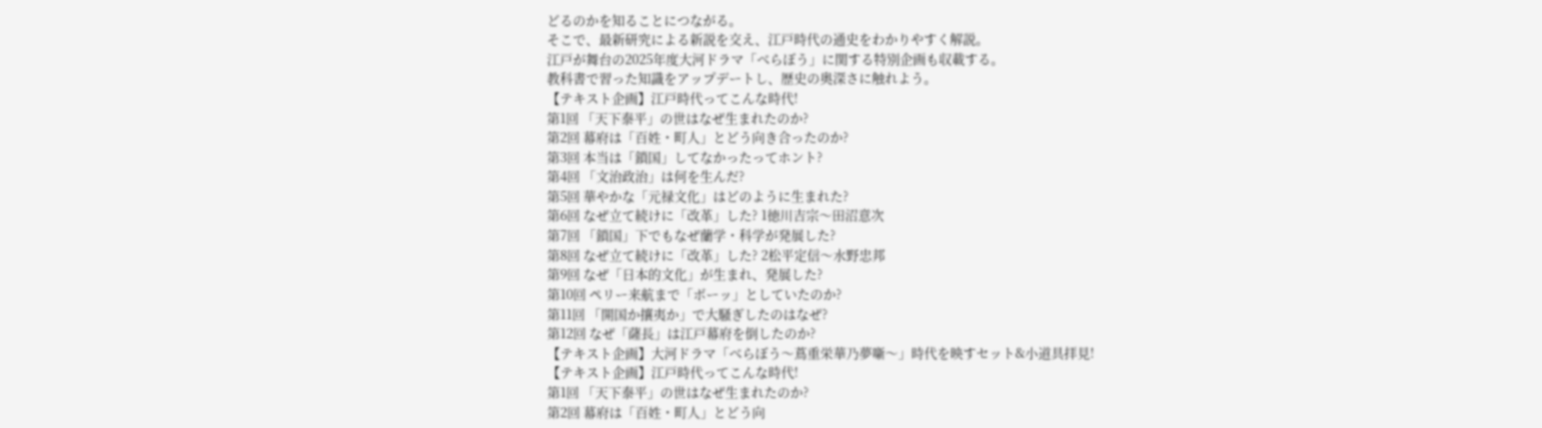どるのかを知ることにつながる。
そこで、最新研究による新説を交え、江戸時代の通史をわかりやすく解説。
江戸が舞台の2025年度大河ドラマ「べらぼう」に関する特別企画も収載する。
教科書で習った知識をアップデートし、歴史の奥深さに触れよう。
【テキスト企画】江戸時代ってこんな時代!
第1回 「天下泰平」の世はなぜ生まれたのか?
第2回 幕府は「百姓・町人」とどう向き合ったのか?
第3回 本当は「鎖国」してなかったってホント?
第4回 「文治政治」は何を生んだ?
第5回 華やかな「元禄文化」はどのように生まれた?
第6回 なぜ立て続けに「改革」した? 1徳川吉宗〜田沼意次
第7回 「鎖国」下でもなぜ蘭学・科学が発展した?
第8回 なぜ立て続けに「改革」した? 2松平定信〜水野忠邦
第9回 なぜ「日本的文化」が生まれ、発展した?
第10回 ペリー来航まで「ボーッ」としていたのか?
第11回 「開国か攘夷か」で大騒ぎしたのはなぜ?
第12回 なぜ「薩長」は江戸幕府を倒したのか?
【テキスト企画】大河ドラマ「べらぼう〜蔦重栄華乃夢噺〜」時代を映すセット&小道具拝見!
【テキスト企画】江戸時代ってこんな時代!
第1回 「天下泰平」の世はなぜ生まれたのか?
第2回 幕府は「百姓・町人」とどう向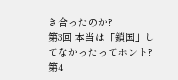き合ったのか?
第3回 本当は「鎖国」してなかったってホント?
第4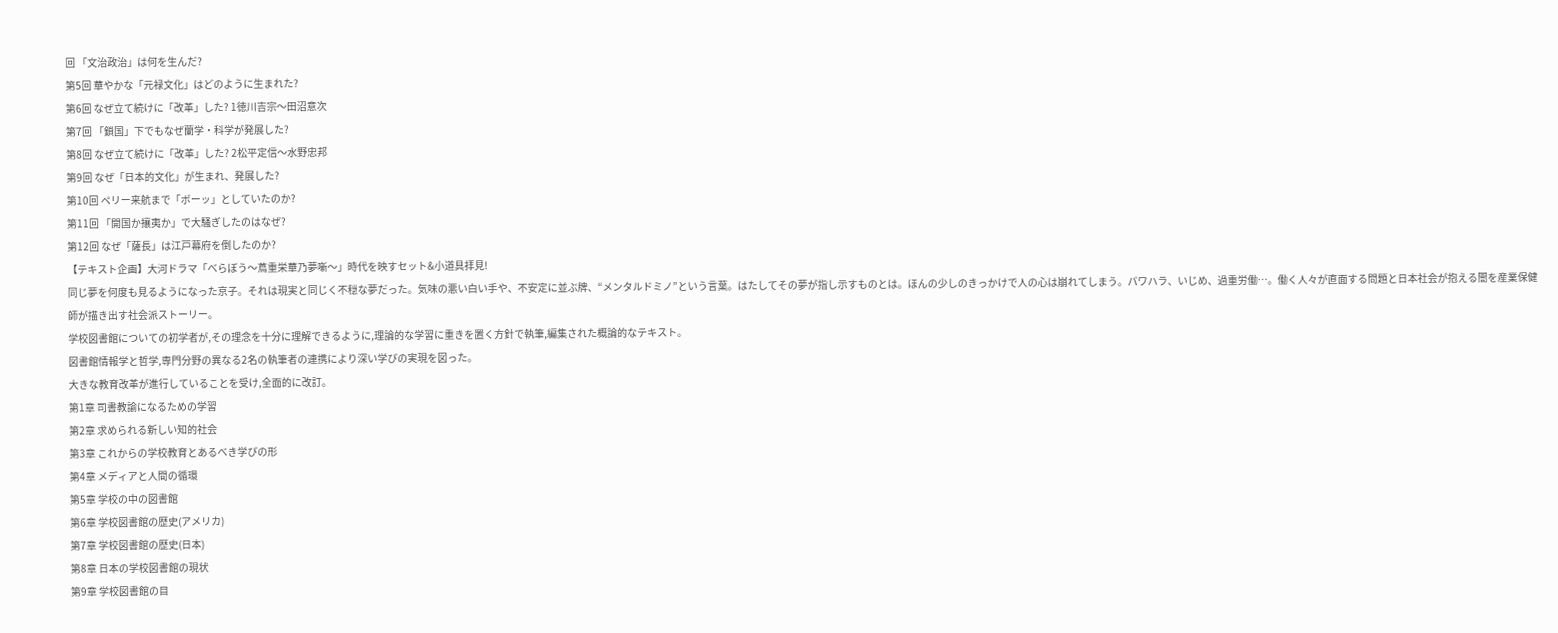回 「文治政治」は何を生んだ?
第5回 華やかな「元禄文化」はどのように生まれた?
第6回 なぜ立て続けに「改革」した? 1徳川吉宗〜田沼意次
第7回 「鎖国」下でもなぜ蘭学・科学が発展した?
第8回 なぜ立て続けに「改革」した? 2松平定信〜水野忠邦
第9回 なぜ「日本的文化」が生まれ、発展した?
第10回 ペリー来航まで「ボーッ」としていたのか?
第11回 「開国か攘夷か」で大騒ぎしたのはなぜ?
第12回 なぜ「薩長」は江戸幕府を倒したのか?
【テキスト企画】大河ドラマ「べらぼう〜蔦重栄華乃夢噺〜」時代を映すセット&小道具拝見!
同じ夢を何度も見るようになった京子。それは現実と同じく不穏な夢だった。気味の悪い白い手や、不安定に並ぶ牌、“メンタルドミノ”という言葉。はたしてその夢が指し示すものとは。ほんの少しのきっかけで人の心は崩れてしまう。パワハラ、いじめ、過重労働…。働く人々が直面する問題と日本社会が抱える闇を産業保健師が描き出す社会派ストーリー。
学校図書館についての初学者が,その理念を十分に理解できるように,理論的な学習に重きを置く方針で執筆,編集された概論的なテキスト。
図書館情報学と哲学,専門分野の異なる2名の執筆者の連携により深い学びの実現を図った。
大きな教育改革が進行していることを受け,全面的に改訂。
第1章 司書教諭になるための学習
第2章 求められる新しい知的社会
第3章 これからの学校教育とあるべき学びの形
第4章 メディアと人間の循環
第5章 学校の中の図書館
第6章 学校図書館の歴史(アメリカ)
第7章 学校図書館の歴史(日本)
第8章 日本の学校図書館の現状
第9章 学校図書館の目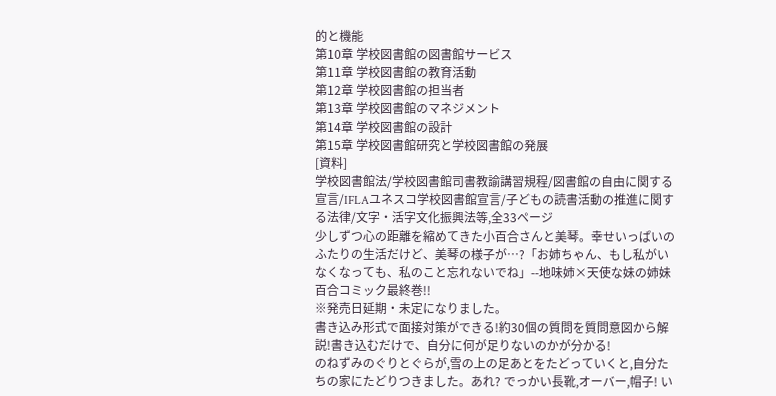的と機能
第10章 学校図書館の図書館サービス
第11章 学校図書館の教育活動
第12章 学校図書館の担当者
第13章 学校図書館のマネジメント
第14章 学校図書館の設計
第15章 学校図書館研究と学校図書館の発展
[資料]
学校図書館法/学校図書館司書教諭講習規程/図書館の自由に関する宣言/IFLAユネスコ学校図書館宣言/子どもの読書活動の推進に関する法律/文字・活字文化振興法等,全33ページ
少しずつ心の距離を縮めてきた小百合さんと美琴。幸せいっぱいのふたりの生活だけど、美琴の様子が…?「お姉ちゃん、もし私がいなくなっても、私のこと忘れないでね」--地味姉×天使な妹の姉妹百合コミック最終巻!!
※発売日延期・未定になりました。
書き込み形式で面接対策ができる!約30個の質問を質問意図から解説!書き込むだけで、自分に何が足りないのかが分かる!
のねずみのぐりとぐらが,雪の上の足あとをたどっていくと,自分たちの家にたどりつきました。あれ? でっかい長靴,オーバー,帽子! い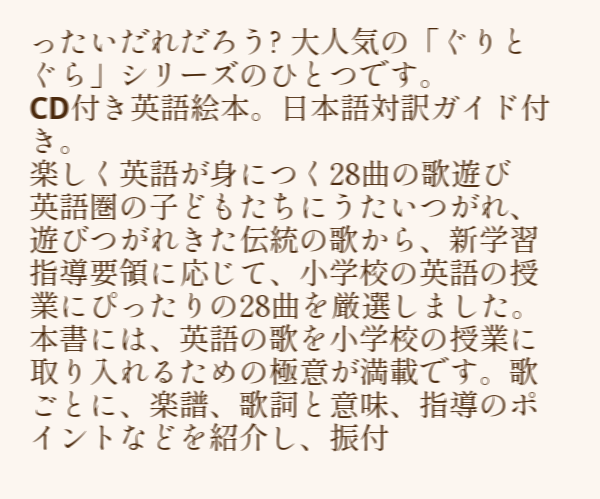ったいだれだろう? 大人気の「ぐりとぐら」シリーズのひとつです。
CD付き英語絵本。日本語対訳ガイド付き。
楽しく英語が身につく28曲の歌遊び
英語圏の子どもたちにうたいつがれ、遊びつがれきた伝統の歌から、新学習指導要領に応じて、小学校の英語の授業にぴったりの28曲を厳選しました。
本書には、英語の歌を小学校の授業に取り入れるための極意が満載です。歌ごとに、楽譜、歌詞と意味、指導のポイントなどを紹介し、振付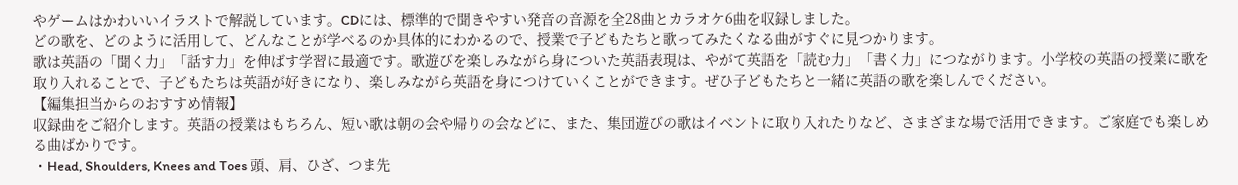やゲームはかわいいイラストで解説しています。CDには、標準的で聞きやすい発音の音源を全28曲とカラオケ6曲を収録しました。
どの歌を、どのように活用して、どんなことが学べるのか具体的にわかるので、授業で子どもたちと歌ってみたくなる曲がすぐに見つかります。
歌は英語の「聞く力」「話す力」を伸ばす学習に最適です。歌遊びを楽しみながら身についた英語表現は、やがて英語を「読む力」「書く力」につながります。小学校の英語の授業に歌を取り入れることで、子どもたちは英語が好きになり、楽しみながら英語を身につけていくことができます。ぜひ子どもたちと一緒に英語の歌を楽しんでください。
【編集担当からのおすすめ情報】
収録曲をご紹介します。英語の授業はもちろん、短い歌は朝の会や帰りの会などに、また、集団遊びの歌はイベントに取り入れたりなど、さまざまな場で活用できます。ご家庭でも楽しめる曲ばかりです。
・Head, Shoulders, Knees and Toes 頭、肩、ひざ、つま先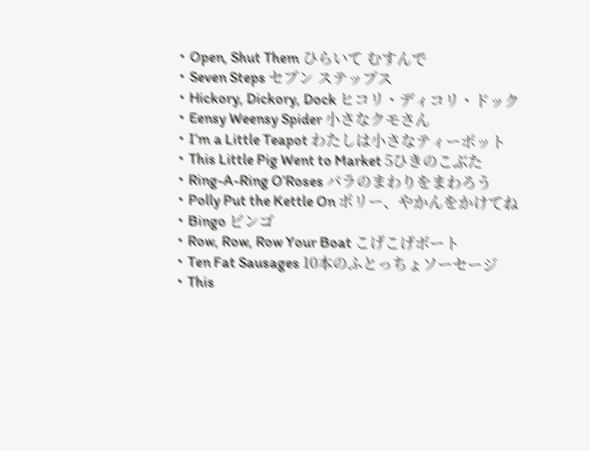・Open, Shut Them ひらいて むすんで
・Seven Steps セブン ステップス
・Hickory, Dickory, Dock ヒコリ・ディコリ・ドック
・Eensy Weensy Spider 小さなクモさん
・I’m a Little Teapot わたしは小さなティーポット
・This Little Pig Went to Market 5ひきのこぶた
・Ring-A-Ring O’Roses バラのまわりをまわろう
・Polly Put the Kettle On ポリー、やかんをかけてね
・Bingo ビンゴ
・Row, Row, Row Your Boat こげこげボート
・Ten Fat Sausages 10本のふとっちょソーセージ
・This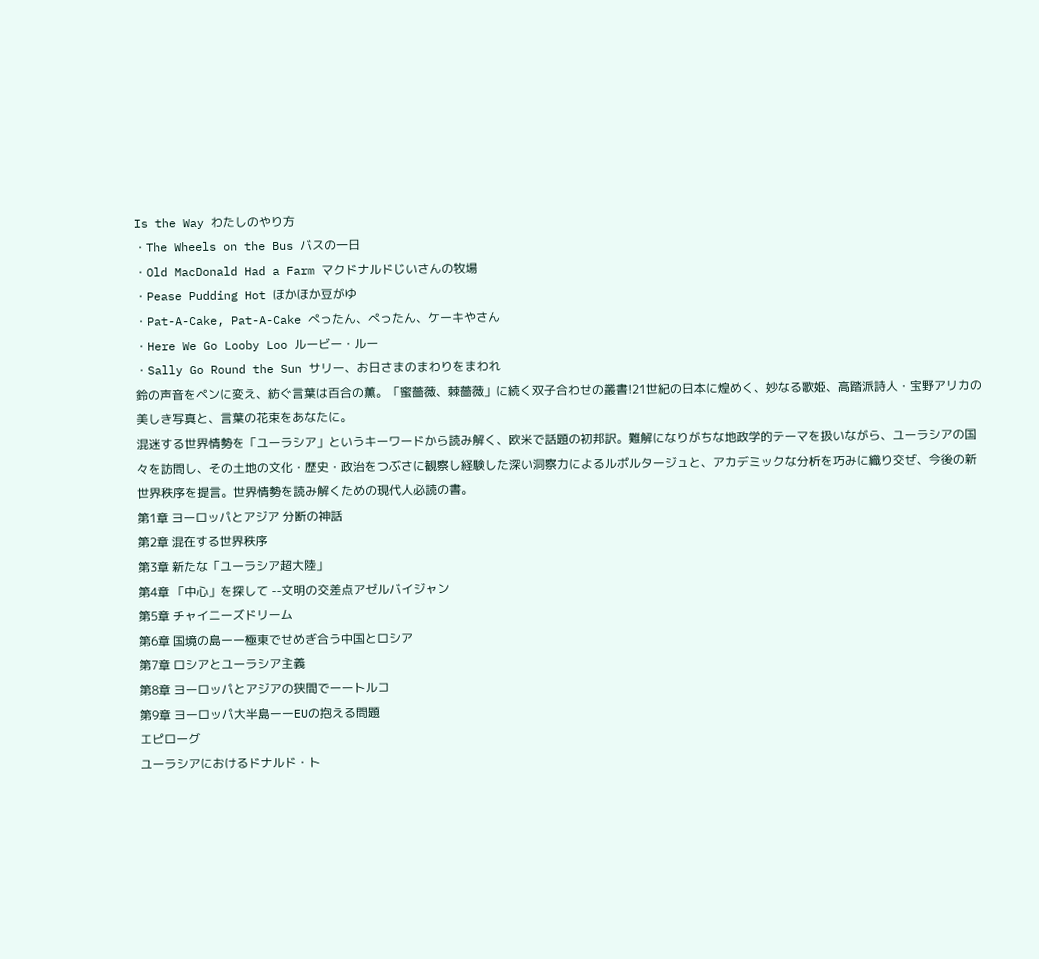Is the Way わたしのやり方
・The Wheels on the Bus バスの一日
・Old MacDonald Had a Farm マクドナルドじいさんの牧場
・Pease Pudding Hot ほかほか豆がゆ
・Pat-A-Cake, Pat-A-Cake ぺったん、ぺったん、ケーキやさん
・Here We Go Looby Loo ルービー・ルー
・Sally Go Round the Sun サリー、お日さまのまわりをまわれ
鈴の声音をペンに変え、紡ぐ言葉は百合の薫。「蜜薔薇、棘薔薇」に続く双子合わせの叢書!21世紀の日本に煌めく、妙なる歌姫、高踏派詩人・宝野アリカの美しき写真と、言葉の花束をあなたに。
混迷する世界情勢を「ユーラシア」というキーワードから読み解く、欧米で話題の初邦訳。難解になりがちな地政学的テーマを扱いながら、ユーラシアの国々を訪問し、その土地の文化・歴史・政治をつぶさに観察し経験した深い洞察力によるルポルタージュと、アカデミックな分析を巧みに織り交ぜ、今後の新世界秩序を提言。世界情勢を読み解くための現代人必読の書。
第1章 ヨーロッパとアジア 分断の神話
第2章 混在する世界秩序
第3章 新たな「ユーラシア超大陸」
第4章 「中心」を探して --文明の交差点アゼルバイジャン
第5章 チャイニーズドリーム
第6章 国境の島ーー極東でせめぎ合う中国とロシア
第7章 ロシアとユーラシア主義
第8章 ヨーロッパとアジアの狭間でーートルコ
第9章 ヨーロッパ大半島ーーEUの抱える問題
エピローグ
ユーラシアにおけるドナルド・ト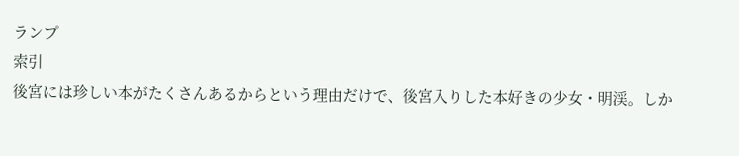ランプ
索引
後宮には珍しい本がたくさんあるからという理由だけで、後宮入りした本好きの少女・明渓。しか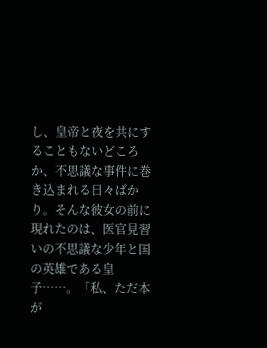し、皇帝と夜を共にすることもないどころか、不思議な事件に巻き込まれる日々ばかり。そんな彼女の前に現れたのは、医官見習いの不思議な少年と国の英雄である皇子……。「私、ただ本が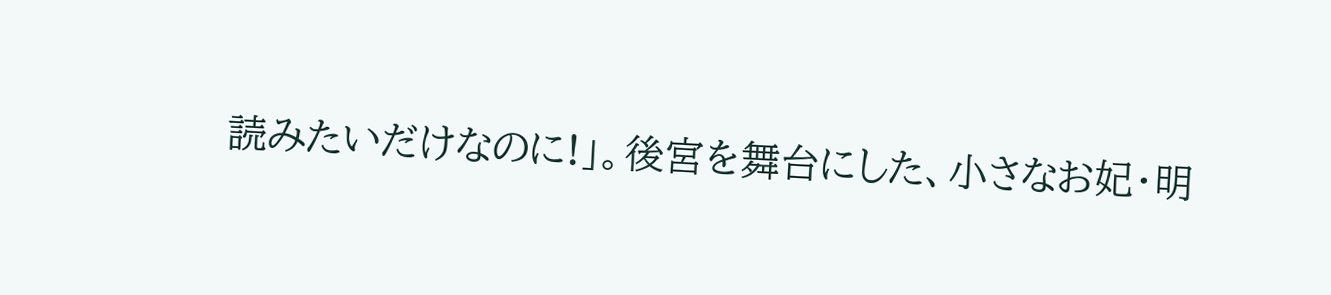読みたいだけなのに!」。後宮を舞台にした、小さなお妃・明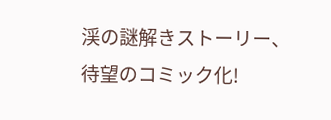渓の謎解きストーリー、待望のコミック化!